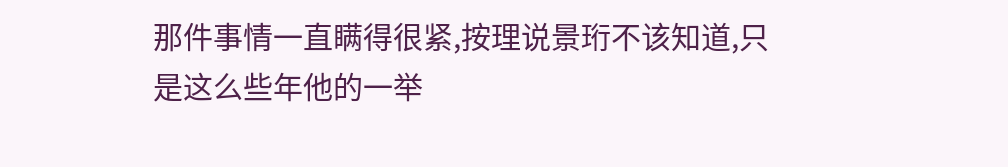那件事情一直瞒得很紧,按理说景珩不该知道,只是这么些年他的一举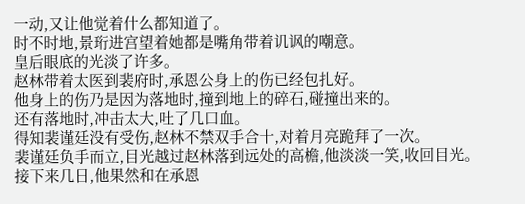一动,又让他觉着什么都知道了。
时不时地,景珩进宫望着她都是嘴角带着讥讽的嘲意。
皇后眼底的光淡了许多。
赵林带着太医到裴府时,承恩公身上的伤已经包扎好。
他身上的伤乃是因为落地时,撞到地上的碎石,碰撞出来的。
还有落地时,冲击太大,吐了几口血。
得知裴谨廷没有受伤,赵林不禁双手合十,对着月亮跪拜了一次。
裴谨廷负手而立,目光越过赵林落到远处的高檐,他淡淡一笑,收回目光。
接下来几日,他果然和在承恩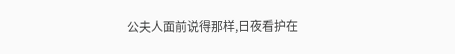公夫人面前说得那样,日夜看护在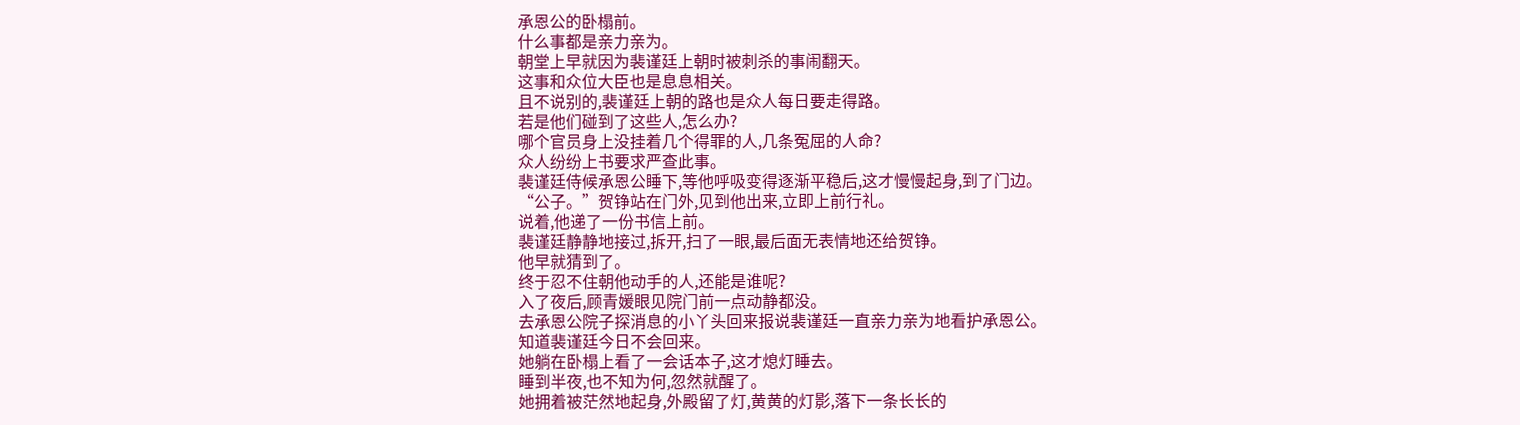承恩公的卧榻前。
什么事都是亲力亲为。
朝堂上早就因为裴谨廷上朝时被刺杀的事闹翻天。
这事和众位大臣也是息息相关。
且不说别的,裴谨廷上朝的路也是众人每日要走得路。
若是他们碰到了这些人,怎么办?
哪个官员身上没挂着几个得罪的人,几条冤屈的人命?
众人纷纷上书要求严查此事。
裴谨廷侍候承恩公睡下,等他呼吸变得逐渐平稳后,这才慢慢起身,到了门边。
“公子。”贺铮站在门外,见到他出来,立即上前行礼。
说着,他递了一份书信上前。
裴谨廷静静地接过,拆开,扫了一眼,最后面无表情地还给贺铮。
他早就猜到了。
终于忍不住朝他动手的人,还能是谁呢?
入了夜后,顾青媛眼见院门前一点动静都没。
去承恩公院子探消息的小丫头回来报说裴谨廷一直亲力亲为地看护承恩公。
知道裴谨廷今日不会回来。
她躺在卧榻上看了一会话本子,这才熄灯睡去。
睡到半夜,也不知为何,忽然就醒了。
她拥着被茫然地起身,外殿留了灯,黄黄的灯影,落下一条长长的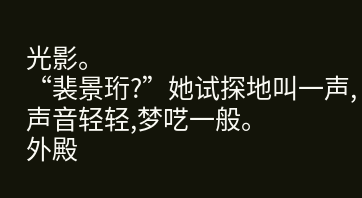光影。
“裴景珩?”她试探地叫一声,声音轻轻,梦呓一般。
外殿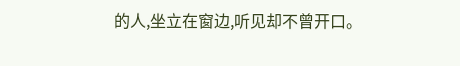的人,坐立在窗边,听见却不曾开口。